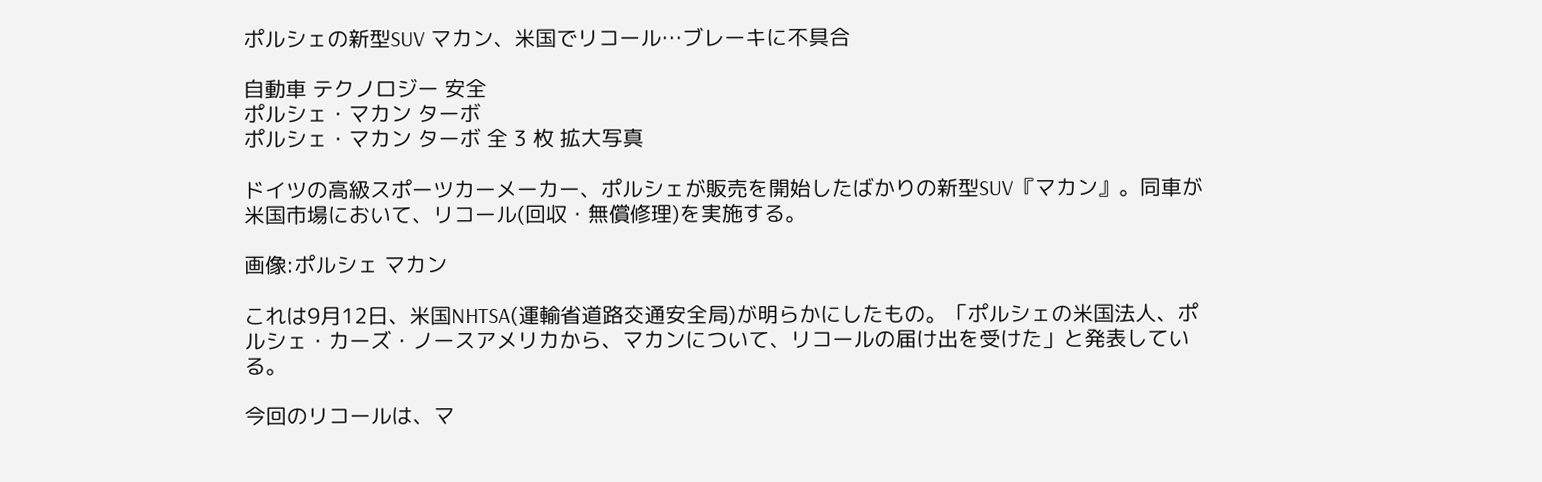ポルシェの新型SUV マカン、米国でリコール…ブレーキに不具合

自動車 テクノロジー 安全
ポルシェ・マカン ターボ
ポルシェ・マカン ターボ 全 3 枚 拡大写真

ドイツの高級スポーツカーメーカー、ポルシェが販売を開始したばかりの新型SUV『マカン』。同車が米国市場において、リコール(回収・無償修理)を実施する。

画像:ポルシェ マカン

これは9月12日、米国NHTSA(運輸省道路交通安全局)が明らかにしたもの。「ポルシェの米国法人、ポルシェ・カーズ・ノースアメリカから、マカンについて、リコールの届け出を受けた」と発表している。

今回のリコールは、マ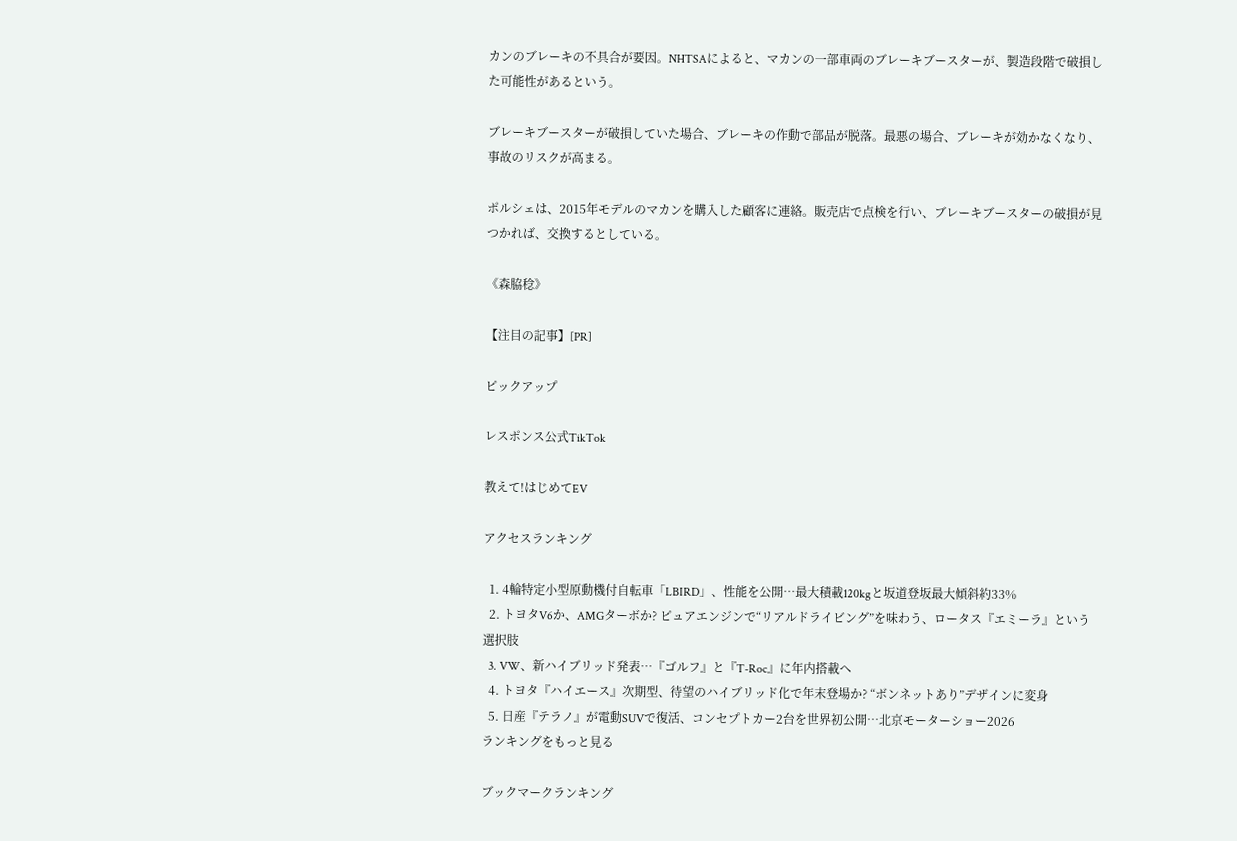カンのブレーキの不具合が要因。NHTSAによると、マカンの一部車両のブレーキブースターが、製造段階で破損した可能性があるという。

ブレーキブースターが破損していた場合、ブレーキの作動で部品が脱落。最悪の場合、ブレーキが効かなくなり、事故のリスクが高まる。

ポルシェは、2015年モデルのマカンを購入した顧客に連絡。販売店で点検を行い、ブレーキブースターの破損が見つかれば、交換するとしている。

《森脇稔》

【注目の記事】[PR]

ピックアップ

レスポンス公式TikTok

教えて!はじめてEV

アクセスランキング

  1. 4輪特定小型原動機付自転車「LBIRD」、性能を公開…最大積載120kgと坂道登坂最大傾斜約33%
  2. トヨタV6か、AMGターボか? ピュアエンジンで“リアルドライビング”を味わう、ロータス『エミーラ』という選択肢
  3. VW、新ハイブリッド発表…『ゴルフ』と『T-Roc』に年内搭載へ
  4. トヨタ『ハイエース』次期型、待望のハイブリッド化で年末登場か? “ボンネットあり”デザインに変身
  5. 日産『テラノ』が電動SUVで復活、コンセプトカー2台を世界初公開…北京モーターショー2026
ランキングをもっと見る

ブックマークランキング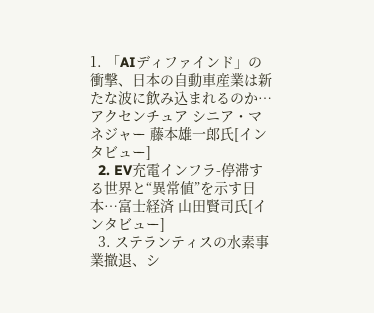1. 「AIディファインド」の衝撃、日本の自動車産業は新たな波に飲み込まれるのか…アクセンチュア シニア・マネジャー 藤本雄一郎氏[インタビュー]
  2. EV充電インフラ-停滞する世界と“異常値”を示す日本…富士経済 山田賢司氏[インタビュー]
  3. ステランティスの水素事業撤退、シ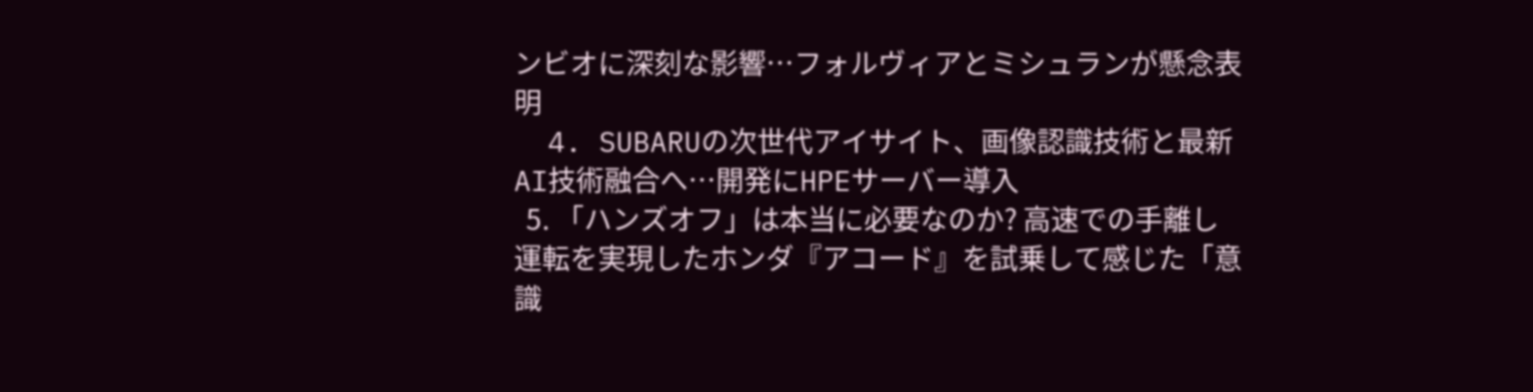ンビオに深刻な影響…フォルヴィアとミシュランが懸念表明
  4. SUBARUの次世代アイサイト、画像認識技術と最新AI技術融合へ…開発にHPEサーバー導入
  5. 「ハンズオフ」は本当に必要なのか? 高速での手離し運転を実現したホンダ『アコード』を試乗して感じた「意識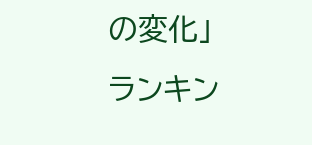の変化」
ランキン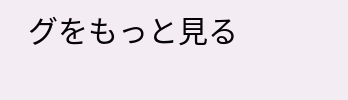グをもっと見る